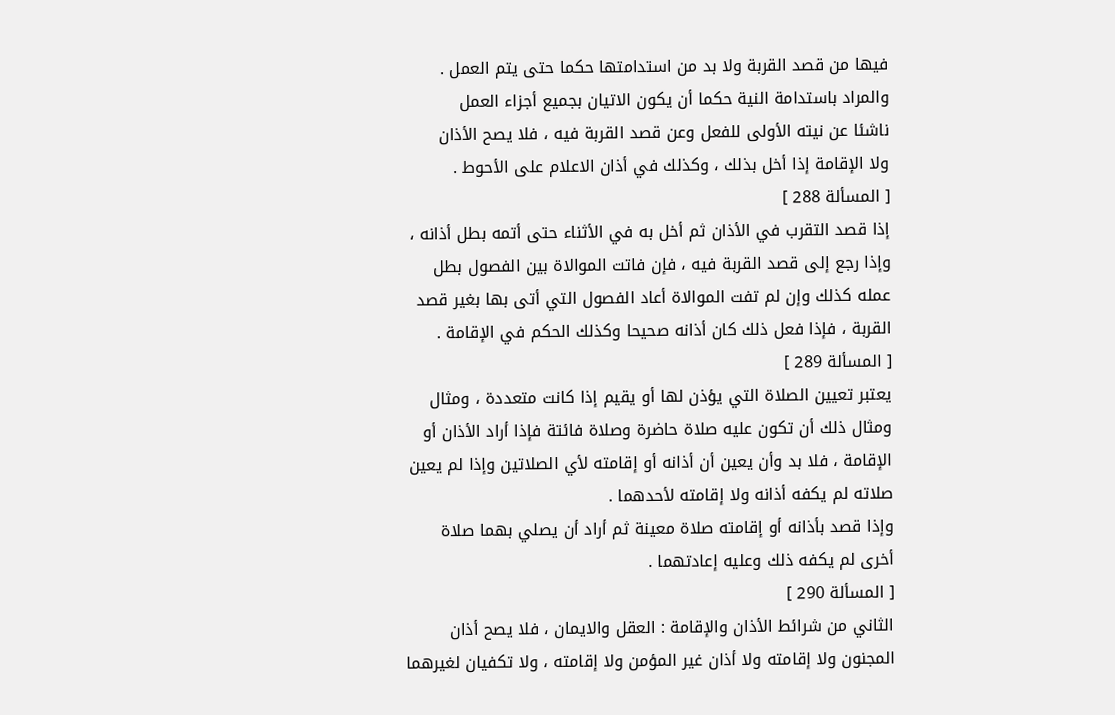فيها من قصد القربة ولا بد من استدامتها حكما حتى يتم العمل .
والمراد باستدامة النية حكما أن يكون الاتيان بجميع أجزاء العمل
ناشئا عن نيته الأولى للفعل وعن قصد القربة فيه ، فلا يصح الأذان
ولا الإقامة إذا أخل بذلك ، وكذلك في أذان الاعلام على الأحوط .
[ المسألة 288 ]
إذا قصد التقرب في الأذان ثم أخل به في الأثناء حتى أتمه بطل أذانه ،
وإذا رجع إلى قصد القربة فيه ، فإن فاتت الموالاة بين الفصول بطل
عمله كذلك وإن لم تفت الموالاة أعاد الفصول التي أتى بها بغير قصد
القربة ، فإذا فعل ذلك كان أذانه صحيحا وكذلك الحكم في الإقامة .
[ المسألة 289 ]
يعتبر تعيين الصلاة التي يؤذن لها أو يقيم إذا كانت متعددة ، ومثال
ومثال ذلك أن تكون عليه صلاة حاضرة وصلاة فائتة فإذا أراد الأذان أو
الإقامة ، فلا بد وأن يعين أن أذانه أو إقامته لأي الصلاتين وإذا لم يعين
صلاته لم يكفه أذانه ولا إقامته لأحدهما .
وإذا قصد بأذانه أو إقامته صلاة معينة ثم أراد أن يصلي بهما صلاة
أخرى لم يكفه ذلك وعليه إعادتهما .
[ المسألة 290 ]
الثاني من شرائط الأذان والإقامة : العقل والايمان ، فلا يصح أذان
المجنون ولا إقامته ولا أذان غير المؤمن ولا إقامته ، ولا تكفيان لغيرهما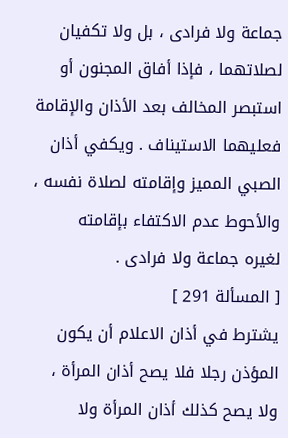جماعة ولا فرادى ، بل ولا تكفيان لصلاتهما ، فإذا أفاق المجنون أو
استبصر المخالف بعد الأذان والإقامة فعليهما الاستيناف . ويكفي أذان
الصبي المميز وإقامته لصلاة نفسه ، والأحوط عدم الاكتفاء بإقامته
لغيره جماعة ولا فرادى .
[ المسألة 291 ]
يشترط في أذان الاعلام أن يكون المؤذن رجلا فلا يصح أذان المرأة ،
ولا يصح كذلك أذان المرأة ولا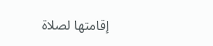إقامتها لصلاة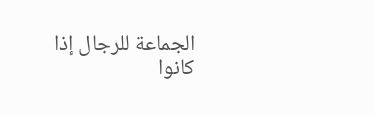الجماعة للرجال إذا كانوا